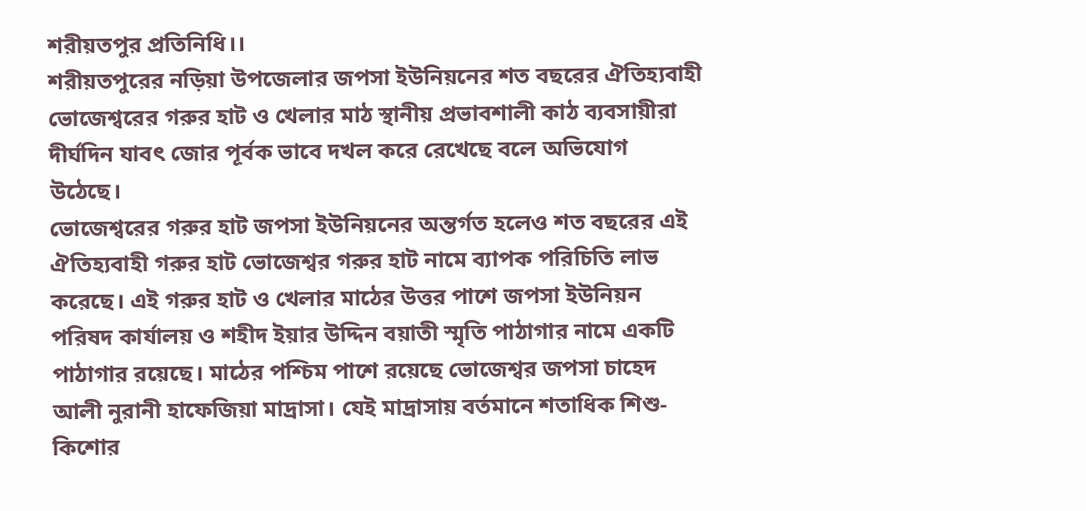শরীয়তপুর প্রতিনিধি।।
শরীয়তপুরের নড়িয়া উপজেলার জপসা ইউনিয়নের শত বছরের ঐতিহ্যবাহী ভোজেশ্বরের গরুর হাট ও খেলার মাঠ স্থানীয় প্রভাবশালী কাঠ ব্যবসায়ীরা দীর্ঘদিন যাবৎ জোর পূর্বক ভাবে দখল করে রেখেছে বলে অভিযোগ উঠেছে।
ভোজেশ্বরের গরুর হাট জপসা ইউনিয়নের অন্তর্গত হলেও শত বছরের এই ঐতিহ্যবাহী গরুর হাট ভোজেশ্বর গরুর হাট নামে ব্যাপক পরিচিতি লাভ করেছে। এই গরুর হাট ও খেলার মাঠের উত্তর পাশে জপসা ইউনিয়ন পরিষদ কার্যালয় ও শহীদ ইয়ার উদ্দিন বয়াতী স্মৃতি পাঠাগার নামে একটি পাঠাগার রয়েছে। মাঠের পশ্চিম পাশে রয়েছে ভোজেশ্বর জপসা চাহেদ আলী নুরানী হাফেজিয়া মাদ্রাসা। যেই মাদ্রাসায় বর্তমানে শতাধিক শিশু-কিশোর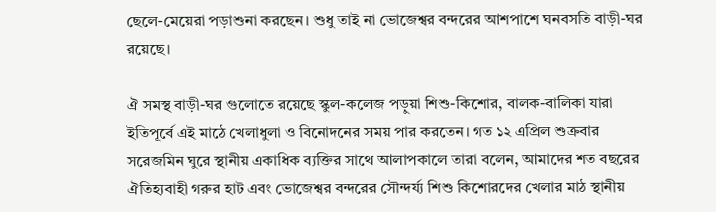ছেলে-মেয়েরা পড়াশুনা করছেন। শুধু তাই না ভোজেশ্বর বন্দরের আশপাশে ঘনবসতি বাড়ী-ঘর রয়েছে।

ঐ সমস্থ বাড়ী-ঘর গুলোতে রয়েছে স্কুল-কলেজ পড়ুয়া শিশু-কিশোর, বালক-বালিকা যারা ইতিপূর্বে এই মাঠে খেলাধুলা ও বিনোদনের সময় পার করতেন। গত ১২ এপ্রিল শুক্রবার সরেজমিন ঘুরে স্থানীয় একাধিক ব্যক্তির সাথে আলাপকালে তারা বলেন, আমাদের শত বছরের ঐতিহ্যবাহী গরুর হাট এবং ভোজেশ্বর বন্দরের সৌন্দর্য্য শিশু কিশোরদের খেলার মাঠ স্থানীয়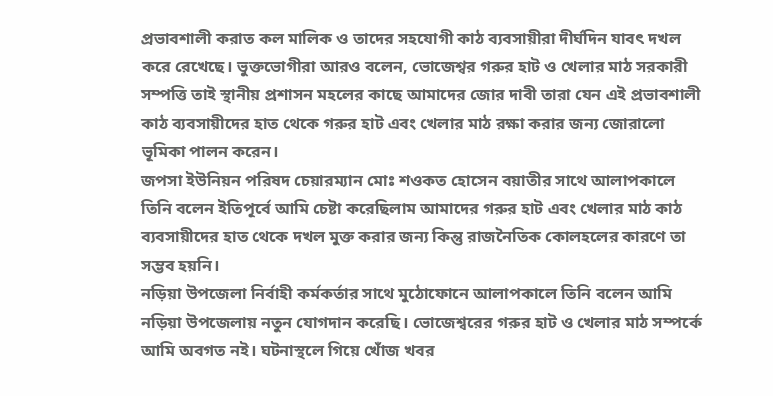প্রভাবশালী করাত কল মালিক ও তাদের সহযোগী কাঠ ব্যবসায়ীরা দীর্ঘদিন যাবৎ দখল করে রেখেছে। ভুক্তভোগীরা আরও বলেন, ভোজেশ্বর গরুর হাট ও খেলার মাঠ সরকারী সম্পত্তি তাই স্থানীয় প্রশাসন মহলের কাছে আমাদের জোর দাবী তারা যেন এই প্রভাবশালী কাঠ ব্যবসায়ীদের হাত থেকে গরুর হাট এবং খেলার মাঠ রক্ষা করার জন্য জোরালো ভূমিকা পালন করেন।
জপসা ইউনিয়ন পরিষদ চেয়ারম্যান মোঃ শওকত হোসেন বয়াতীর সাথে আলাপকালে তিনি বলেন ইতিপূর্বে আমি চেষ্টা করেছিলাম আমাদের গরুর হাট এবং খেলার মাঠ কাঠ ব্যবসায়ীদের হাত থেকে দখল মুক্ত করার জন্য কিন্তু রাজনৈতিক কোলহলের কারণে তা সম্ভব হয়নি।
নড়িয়া উপজেলা নির্বাহী কর্মকর্তার সাথে মুঠোফোনে আলাপকালে তিনি বলেন আমি নড়িয়া উপজেলায় নতুন যোগদান করেছি। ভোজেশ্বরের গরুর হাট ও খেলার মাঠ সম্পর্কে আমি অবগত নই। ঘটনাস্থলে গিয়ে খোঁজ খবর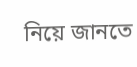নিয়ে জানতে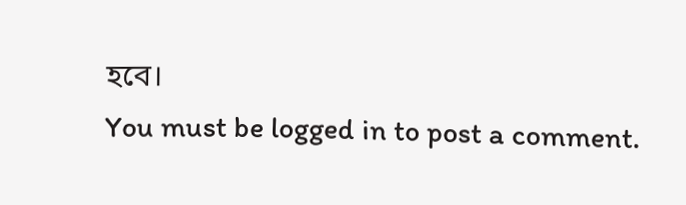হবে।
You must be logged in to post a comment.